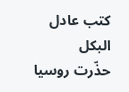كتب عادل البكل
حذّرت روسيا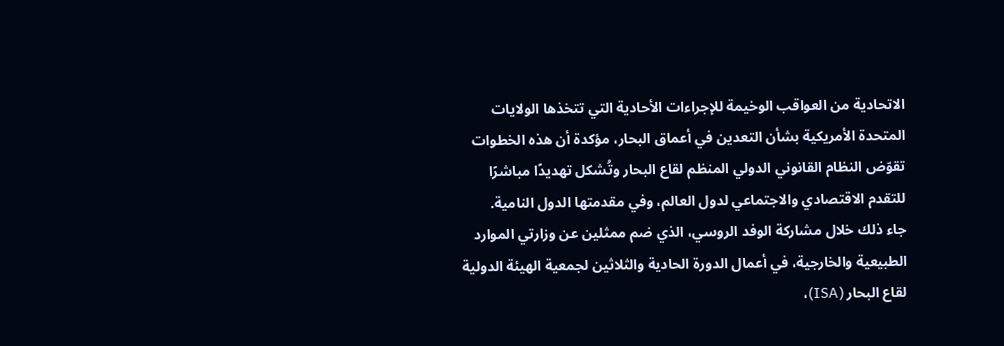الاتحادية من العواقب الوخيمة للإجراءات الأحادية التي تتخذها الولايات المتحدة الأمريكية بشأن التعدين في أعماق البحار، مؤكدة أن هذه الخطوات تقوّض النظام القانوني الدولي المنظم لقاع البحار وتُشكل تهديدًا مباشرًا للتقدم الاقتصادي والاجتماعي لدول العالم، وفي مقدمتها الدول النامية.
جاء ذلك خلال مشاركة الوفد الروسي، الذي ضم ممثلين عن وزارتي الموارد الطبيعية والخارجية، في أعمال الدورة الحادية والثلاثين لجمعية الهيئة الدولية لقاع البحار (ISA)،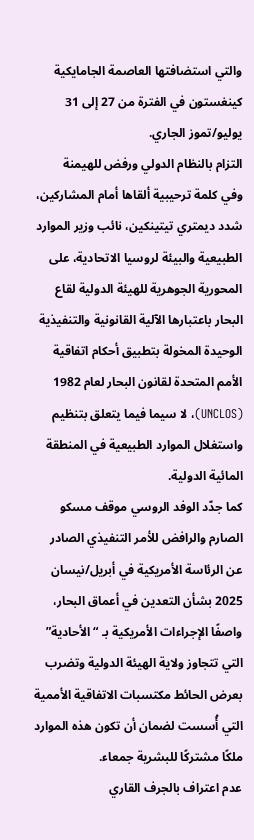والتي استضافتها العاصمة الجامايكية كينغستون في الفترة من 27 إلى 31 يوليو/تموز الجاري.
التزام بالنظام الدولي ورفض للهيمنة
وفي كلمة ترحيبية ألقاها أمام المشاركين، شدد ديمتري تيتينكين، نائب وزير الموارد الطبيعية والبيئة لروسيا الاتحادية، على المحورية الجوهرية للهيئة الدولية لقاع البحار باعتبارها الآلية القانونية والتنفيذية الوحيدة المخولة بتطبيق أحكام اتفاقية الأمم المتحدة لقانون البحار لعام 1982 (UNCLOS)، لا سيما فيما يتعلق بتنظيم واستغلال الموارد الطبيعية في المنطقة المائية الدولية.
كما جدّد الوفد الروسي موقف مسكو الصارم والرافض للأمر التنفيذي الصادر عن الرئاسة الأمريكية في أبريل/نيسان 2025 بشأن التعدين في أعماق البحار، واصفًا الإجراءات الأمريكية بـ “الأحادية” التي تتجاوز ولاية الهيئة الدولية وتضرب بعرض الحائط مكتسبات الاتفاقية الأممية التي أُسست لضمان أن تكون هذه الموارد ملكًا مشتركًا للبشرية جمعاء.
عدم اعتراف بالجرف القاري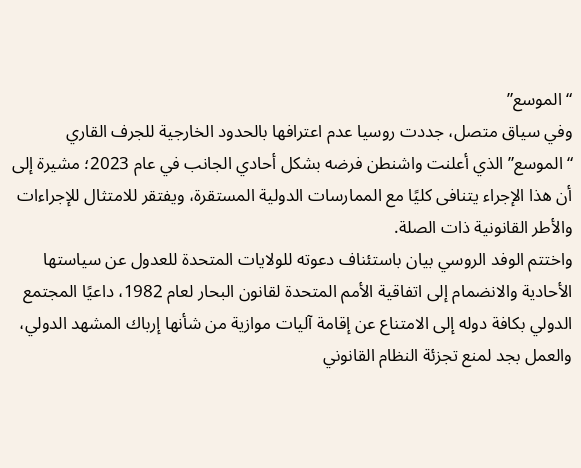“الموسع”
وفي سياق متصل، جددت روسيا عدم اعترافها بالحدود الخارجية للجرف القاري “الموسع” الذي أعلنت واشنطن فرضه بشكل أحادي الجانب في عام 2023؛ مشيرة إلى أن هذا الإجراء يتنافى كليًا مع الممارسات الدولية المستقرة، ويفتقر للامتثال للإجراءات والأطر القانونية ذات الصلة.
واختتم الوفد الروسي بيان باستئناف دعوته للولايات المتحدة للعدول عن سياستها الأحادية والانضمام إلى اتفاقية الأمم المتحدة لقانون البحار لعام 1982، داعيًا المجتمع الدولي بكافة دوله إلى الامتناع عن إقامة آليات موازية من شأنها إرباك المشهد الدولي، والعمل بجد لمنع تجزئة النظام القانوني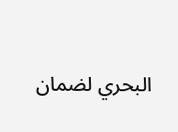البحري لضمان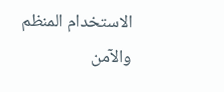الاستخدام المنظم والآمن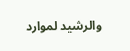والرشيد لموارد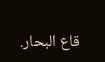قاع البحار.